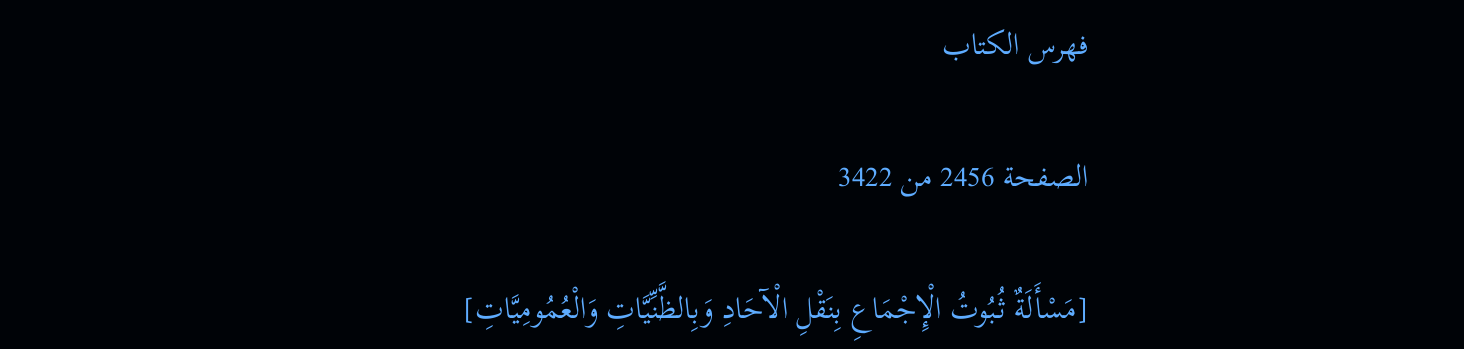فهرس الكتاب

الصفحة 2456 من 3422

[مَسْأَلَةٌ ثُبُوتُ الْإِجْمَاعِ بِنَقْلِ الْآحَادِ وَبِالظَّنِّيَّاتِ وَالْعُمُومِيَّاتِ]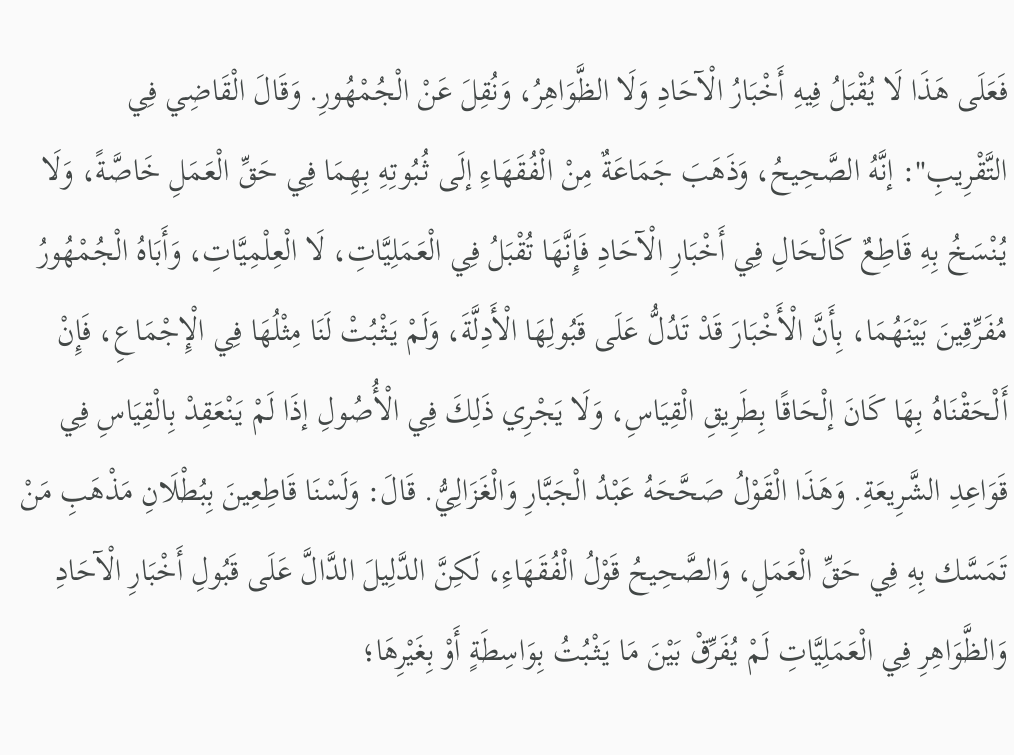فَعَلَى هَذَا لَا يُقْبَلُ فِيهِ أَخْبَارُ الْآحَادِ وَلَا الظَّوَاهِرُ، وَنُقِلَ عَنْ الْجُمْهُورِ. وَقَالَ الْقَاضِي فِي التَّقْرِيبِ": إنَّهُ الصَّحِيحُ، وَذَهَبَ جَمَاعَةٌ مِنْ الْفُقَهَاءِ إلَى ثُبُوتِهِ بِهِمَا فِي حَقِّ الْعَمَلِ خَاصَّةً، وَلَا يُنْسَخُ بِهِ قَاطِعٌ كَالْحَالِ فِي أَخْبَارِ الْآحَادِ فَإِنَّهَا تُقْبَلُ فِي الْعَمَلِيَّاتِ، لَا الْعِلْمِيَّاتِ، وَأَبَاهُ الْجُمْهُورُ مُفَرِّقِينَ بَيْنَهُمَا، بِأَنَّ الْأَخْبَارَ قَدْ تَدُلُّ عَلَى قَبُولِهَا الْأَدِلَّةَ، وَلَمْ يَثْبُتْ لَنَا مِثْلُهَا فِي الْإِجْمَاعِ، فَإِنْ أَلْحَقْنَاهُ بِهَا كَانَ إلْحَاقًا بِطَرِيقِ الْقِيَاسِ، وَلَا يَجْرِي ذَلِكَ فِي الْأُصُولِ إذَا لَمْ يَنْعَقِدْ بِالْقِيَاسِ فِي قَوَاعِدِ الشَّرِيعَةِ. وَهَذَا الْقَوْلُ صَحَّحَهُ عَبْدُ الْجَبَّارِ وَالْغَزَالِيُّ. قَالَ: وَلَسْنَا قَاطِعِينَ بِبُطْلَانِ مَذْهَبِ مَنْ تَمَسَّك بِهِ فِي حَقِّ الْعَمَلِ، وَالصَّحِيحُ قَوْلُ الْفُقَهَاءِ، لَكِنَّ الدَّلِيلَ الدَّالَّ عَلَى قَبُولِ أَخْبَارِ الْآحَادِ وَالظَّوَاهِرِ فِي الْعَمَلِيَّاتِ لَمْ يُفَرِّقْ بَيْنَ مَا يَثْبُتُ بِوَاسِطَةٍ أَوْ بِغَيْرِهَا؛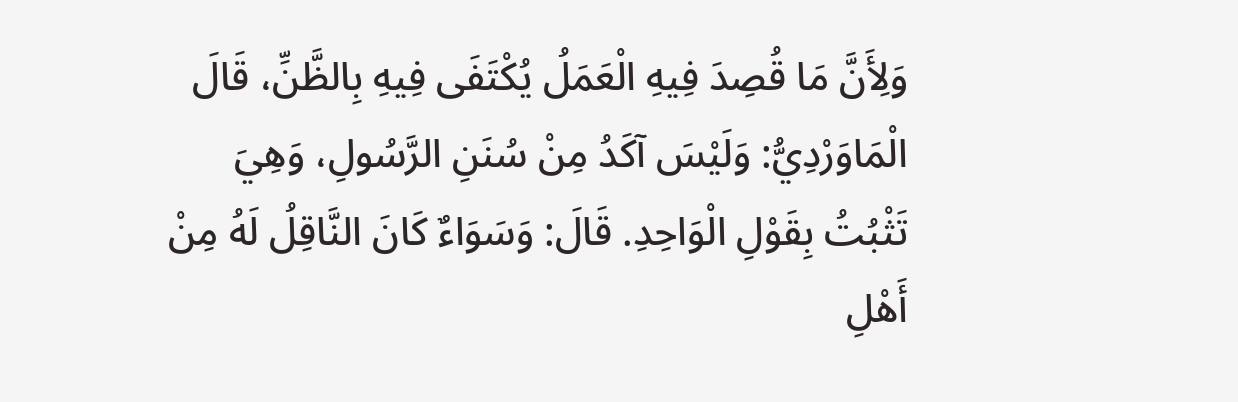وَلِأَنَّ مَا قُصِدَ فِيهِ الْعَمَلُ يُكْتَفَى فِيهِ بِالظَّنِّ، قَالَ الْمَاوَرْدِيُّ: وَلَيْسَ آكَدُ مِنْ سُنَنِ الرَّسُولِ، وَهِيَ تَثْبُتُ بِقَوْلِ الْوَاحِدِ. قَالَ: وَسَوَاءٌ كَانَ النَّاقِلُ لَهُ مِنْ أَهْلِ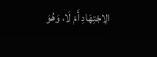الِاجْتِهَادِ أَمْ لَا، وَهُوَ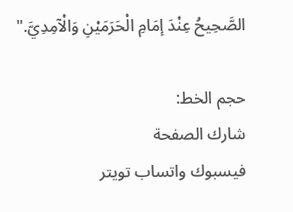الصَّحِيحُ عِنْدَ إمَامِ الْحَرَمَيْنِ وَالْآمِدِيَّ."

حجم الخط:
شارك الصفحة
فيسبوك واتساب تويتر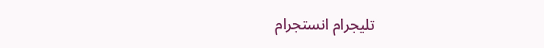تليجرام انستجرام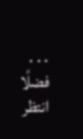. . .
فضلًا انتظر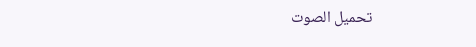تحميل الصوت